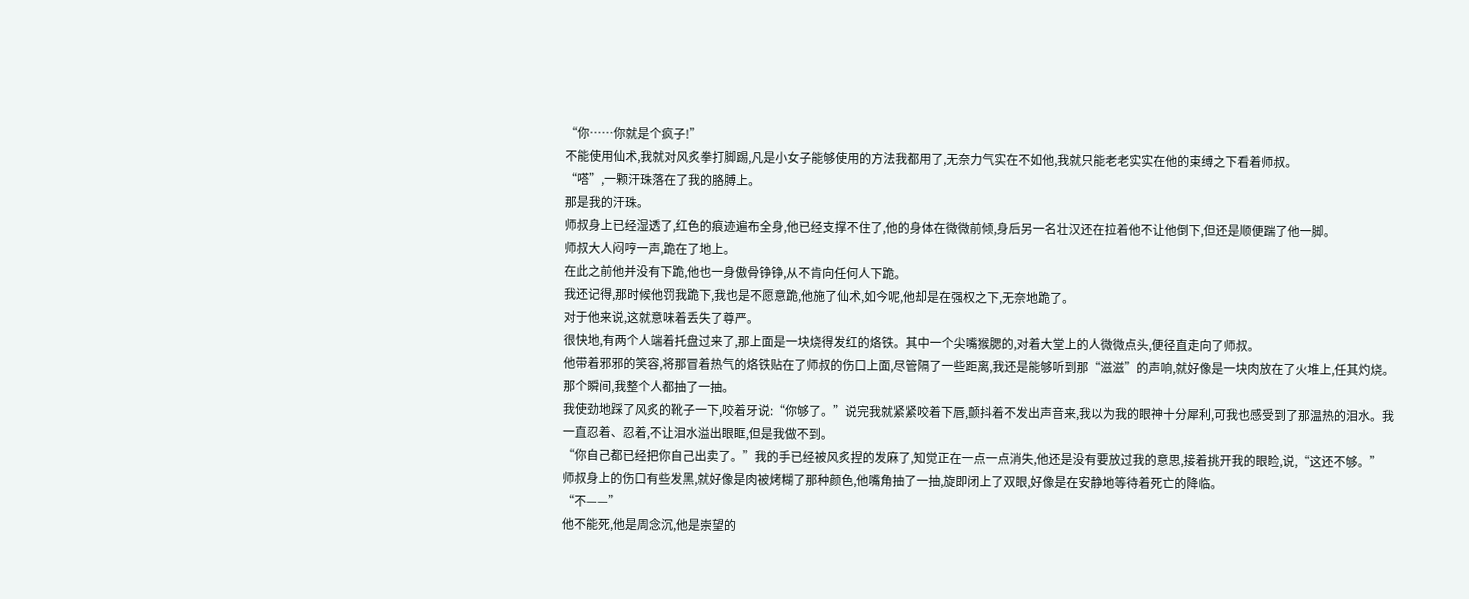“你……你就是个疯子!”
不能使用仙术,我就对风炙拳打脚踢,凡是小女子能够使用的方法我都用了,无奈力气实在不如他,我就只能老老实实在他的束缚之下看着师叔。
“嗒”,一颗汗珠落在了我的胳膊上。
那是我的汗珠。
师叔身上已经湿透了,红色的痕迹遍布全身,他已经支撑不住了,他的身体在微微前倾,身后另一名壮汉还在拉着他不让他倒下,但还是顺便踹了他一脚。
师叔大人闷哼一声,跪在了地上。
在此之前他并没有下跪,他也一身傲骨铮铮,从不肯向任何人下跪。
我还记得,那时候他罚我跪下,我也是不愿意跪,他施了仙术,如今呢,他却是在强权之下,无奈地跪了。
对于他来说,这就意味着丢失了尊严。
很快地,有两个人端着托盘过来了,那上面是一块烧得发红的烙铁。其中一个尖嘴猴腮的,对着大堂上的人微微点头,便径直走向了师叔。
他带着邪邪的笑容,将那冒着热气的烙铁贴在了师叔的伤口上面,尽管隔了一些距离,我还是能够听到那“滋滋”的声响,就好像是一块肉放在了火堆上,任其灼烧。
那个瞬间,我整个人都抽了一抽。
我使劲地踩了风炙的靴子一下,咬着牙说:“你够了。”说完我就紧紧咬着下唇,颤抖着不发出声音来,我以为我的眼神十分犀利,可我也感受到了那温热的泪水。我一直忍着、忍着,不让泪水溢出眼眶,但是我做不到。
“你自己都已经把你自己出卖了。”我的手已经被风炙捏的发麻了,知觉正在一点一点消失,他还是没有要放过我的意思,接着挑开我的眼睑,说,“这还不够。”
师叔身上的伤口有些发黑,就好像是肉被烤糊了那种颜色,他嘴角抽了一抽,旋即闭上了双眼,好像是在安静地等待着死亡的降临。
“不——”
他不能死,他是周念沉,他是崇望的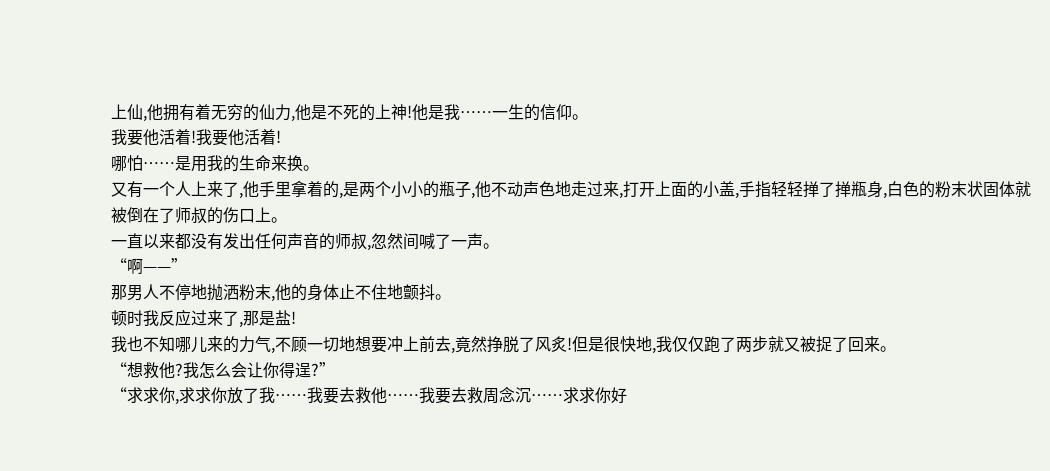上仙,他拥有着无穷的仙力,他是不死的上神!他是我……一生的信仰。
我要他活着!我要他活着!
哪怕……是用我的生命来换。
又有一个人上来了,他手里拿着的,是两个小小的瓶子,他不动声色地走过来,打开上面的小盖,手指轻轻掸了掸瓶身,白色的粉末状固体就被倒在了师叔的伤口上。
一直以来都没有发出任何声音的师叔,忽然间喊了一声。
“啊——”
那男人不停地抛洒粉末,他的身体止不住地颤抖。
顿时我反应过来了,那是盐!
我也不知哪儿来的力气,不顾一切地想要冲上前去,竟然挣脱了风炙!但是很快地,我仅仅跑了两步就又被捉了回来。
“想救他?我怎么会让你得逞?”
“求求你,求求你放了我……我要去救他……我要去救周念沉……求求你好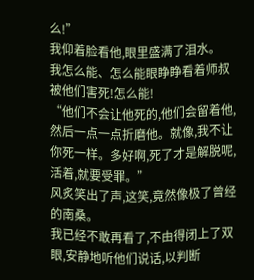么!”
我仰着脸看他,眼里盛满了泪水。
我怎么能、怎么能眼睁睁看着师叔被他们害死!怎么能!
“他们不会让他死的,他们会留着他,然后一点一点折磨他。就像,我不让你死一样。多好啊,死了才是解脱呢,活着,就要受罪。”
风炙笑出了声,这笑,竟然像极了曾经的南桑。
我已经不敢再看了,不由得闭上了双眼,安静地听他们说话,以判断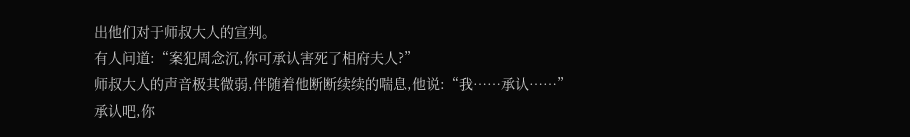出他们对于师叔大人的宣判。
有人问道:“案犯周念沉,你可承认害死了相府夫人?”
师叔大人的声音极其微弱,伴随着他断断续续的喘息,他说:“我……承认……”
承认吧,你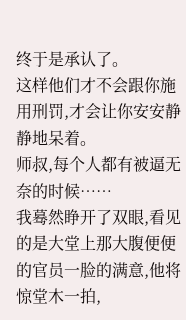终于是承认了。
这样他们才不会跟你施用刑罚,才会让你安安静静地呆着。
师叔,每个人都有被逼无奈的时候……
我蓦然睁开了双眼,看见的是大堂上那大腹便便的官员一脸的满意,他将惊堂木一拍,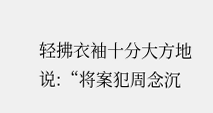轻拂衣袖十分大方地说:“将案犯周念沉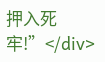押入死牢!”</div>